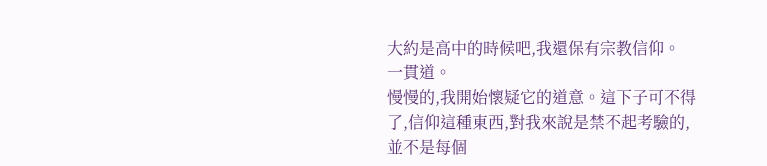大約是高中的時候吧,我還保有宗教信仰。
一貫道。
慢慢的,我開始懷疑它的道意。這下子可不得了,信仰這種東西,對我來說是禁不起考驗的,並不是每個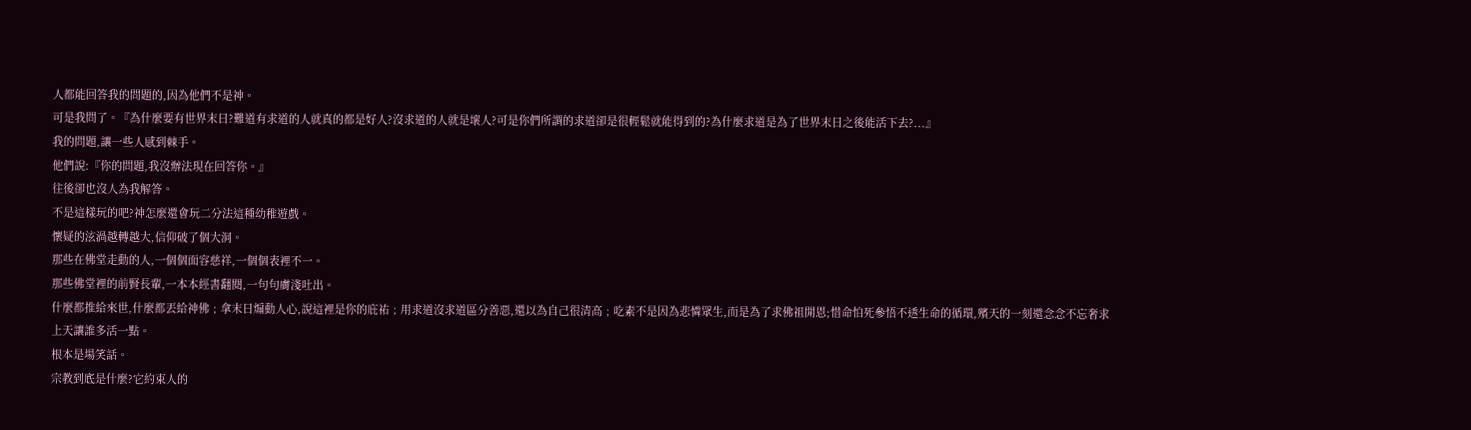人都能回答我的問題的,因為他們不是神。
可是我問了。『為什麼要有世界末日?難道有求道的人就真的都是好人?沒求道的人就是壞人?可是你們所謂的求道卻是很輕鬆就能得到的?為什麼求道是為了世界末日之後能活下去?...』
我的問題,讓一些人感到棘手。
他們說:『你的問題,我沒辦法現在回答你。』
往後卻也沒人為我解答。
不是這樣玩的吧?神怎麼還會玩二分法這種幼稚遊戲。
懷疑的泫渦越轉越大,信仰破了個大洞。
那些在佛堂走動的人,一個個面容慈祥,一個個表裡不一。
那些佛堂裡的前賢長輩,一本本經書翻閱,一句句膚淺吐出。
什麼都推給來世,什麼都丟給神佛﹔拿末日煽動人心,說這裡是你的庇祐﹔用求道沒求道區分善惡,還以為自己很清高﹔吃素不是因為悲憐眾生,而是為了求佛祖開恩;惜命怕死參悟不透生命的循環,殯天的一刻還念念不忘奢求上天讓誰多活一點。
根本是場笑話。
宗教到底是什麼?它約束人的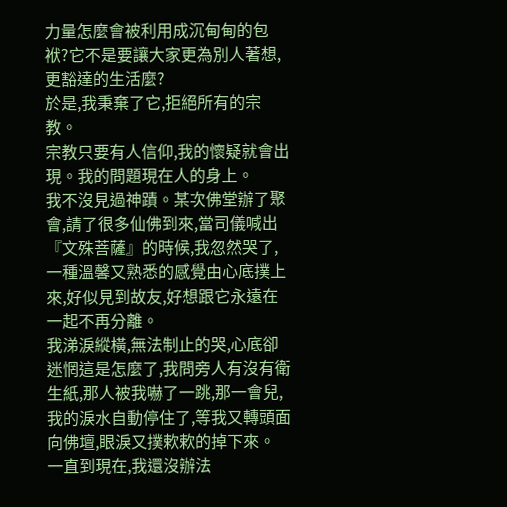力量怎麼會被利用成沉甸甸的包袱?它不是要讓大家更為別人著想,更豁達的生活麼?
於是,我秉棄了它,拒絕所有的宗教。
宗教只要有人信仰,我的懷疑就會出現。我的問題現在人的身上。
我不沒見過神蹟。某次佛堂辦了聚會,請了很多仙佛到來,當司儀喊出『文殊菩薩』的時候,我忽然哭了,一種溫馨又熟悉的感覺由心底撲上來,好似見到故友,好想跟它永遠在一起不再分離。
我涕淚縱橫,無法制止的哭,心底卻迷惘這是怎麼了,我問旁人有沒有衛生紙,那人被我嚇了一跳,那一會兒,我的淚水自動停住了,等我又轉頭面向佛壇,眼淚又撲欶欶的掉下來。
一直到現在,我還沒辦法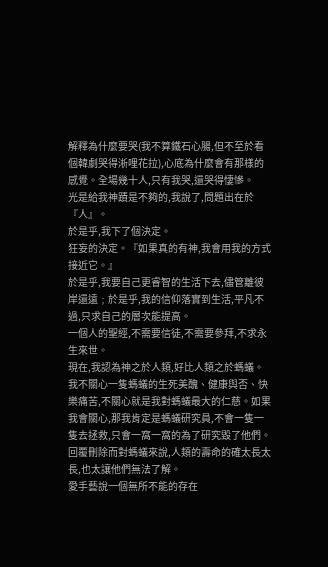解釋為什麼要哭(我不算鐵石心腸,但不至於看個韓劇哭得淅哩花拉),心底為什麼會有那樣的感覺。全場幾十人,只有我哭,還哭得悽慘。
光是給我神蹟是不夠的,我說了,問題出在於『人』。
於是乎,我下了個決定。
狂妄的決定。『如果真的有神,我會用我的方式接近它。』
於是乎,我要自己更睿智的生活下去,儘管離彼岸還遠﹔於是乎,我的信仰落實到生活,平凡不過,只求自己的層次能提高。
一個人的聖經,不需要信徒,不需要參拜,不求永生來世。
現在,我認為神之於人類,好比人類之於螞蟻。我不關心一隻螞蟻的生死美醜、健康與否、快樂痛苦,不關心就是我對螞蟻最大的仁慈。如果我會關心,那我肯定是螞蟻研究員,不會一隻一隻去拯救,只會一窩一窩的為了研究毀了他們。
回覆刪除而對螞蟻來說,人類的壽命的確太長太長,也太讓他們無法了解。
愛手藝說一個無所不能的存在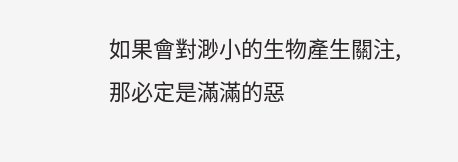如果會對渺小的生物產生關注,那必定是滿滿的惡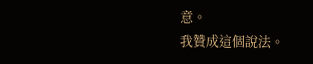意。
我贊成這個說法。